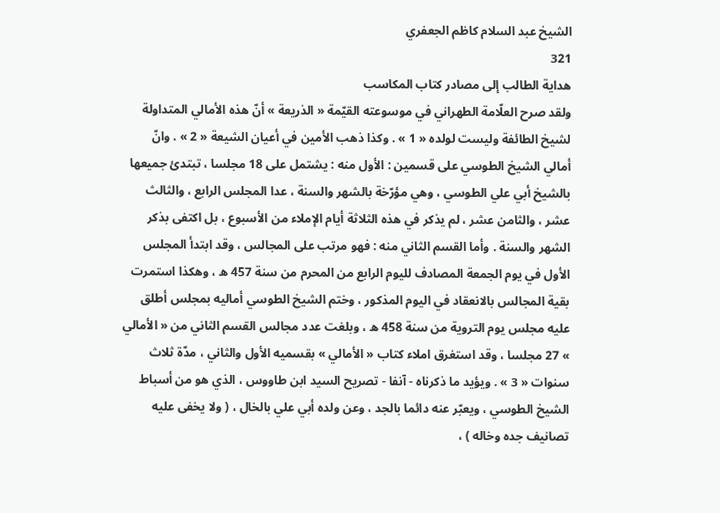الشيخ عبد السلام كاظم الجعفري
321
هداية الطالب إلى مصادر كتاب المكاسب
ولقد صرح العلّامة الطهراني في موسوعته القيّمة « الذريعة » أنّ هذه الأمالي المتداولة لشيخ الطائفة وليست لولده « 1 » . وكذا ذهب الأمين في أعيان الشيعة « 2 » . وانّ أمالي الشيخ الطوسي على قسمين : الأول منه : يشتمل على 18 مجلسا ، تبتدئ جميعها بالشيخ أبي علي الطوسي ، وهي مؤرّخة بالشهر والسنة ، عدا المجلس الرابع ، والثالث عشر ، والثامن عشر ، لم يذكر في هذه الثلاثة أيام الإملاء من الأسبوع ، بل اكتفى بذكر الشهر والسنة . وأما القسم الثاني منه : فهو مرتب على المجالس ، وقد ابتدأ المجلس الأول في يوم الجمعة المصادف لليوم الرابع من المحرم من سنة 457 ه ، وهكذا استمرت بقية المجالس بالانعقاد في اليوم المذكور ، وختم الشيخ الطوسي أماليه بمجلس أطلق عليه مجلس يوم التروية من سنة 458 ه ، وبلغت عدد مجالس القسم الثاني من « الأمالي » 27 مجلسا ، وقد استغرق املاء كتاب « الأمالي » بقسميه الأول والثاني ، مدّة ثلاث سنوات « 3 » . ويؤيد ما ذكرناه - آنفا - تصريح السيد ابن طاووس ، الذي هو من أسباط الشيخ الطوسي ، ويعبّر عنه دائما بالجد ، وعن ولده أبي علي بالخال ، ( ولا يخفى عليه تصانيف جده وخاله ) ،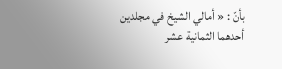بأنّ : « أمالي الشيخ في مجلدين أحدهما الثمانية عشر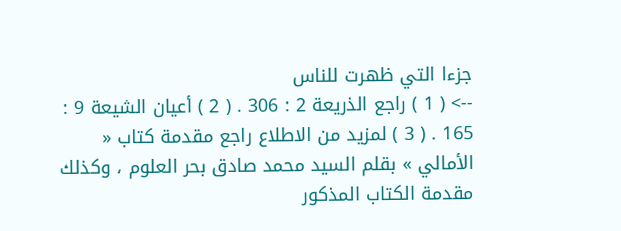جزءا التي ظهرت للناس
--> ( 1 ) راجع الذريعة 2 : 306 . ( 2 ) أعيان الشيعة 9 : 165 . ( 3 ) لمزيد من الاطلاع راجع مقدمة كتاب « الأمالي » بقلم السيد محمد صادق بحر العلوم ، وكذلك مقدمة الكتاب المذكور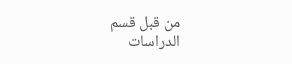من قبل قسم الدراسات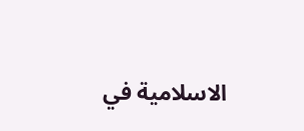الاسلامية في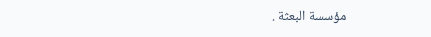مؤسسة البعثة .